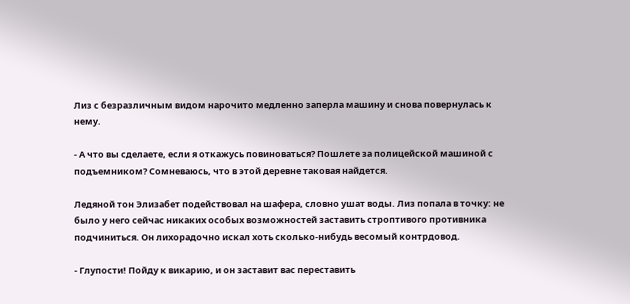Лиз с безразличным видом нарочито медленно заперла машину и снова повернулась к нему.

- А что вы сделаете, если я откажусь повиноваться? Пошлете за полицейской машиной с подъемником? Сомневаюсь, что в этой деревне таковая найдется.

Ледяной тон Элизабет подействовал на шафера, словно ушат воды. Лиз попала в точку: не было у него сейчас никаких особых возможностей заставить строптивого противника подчиниться. Он лихорадочно искал хоть сколько-нибудь весомый контрдовод.

- Глупости! Пойду к викарию, и он заставит вас переставить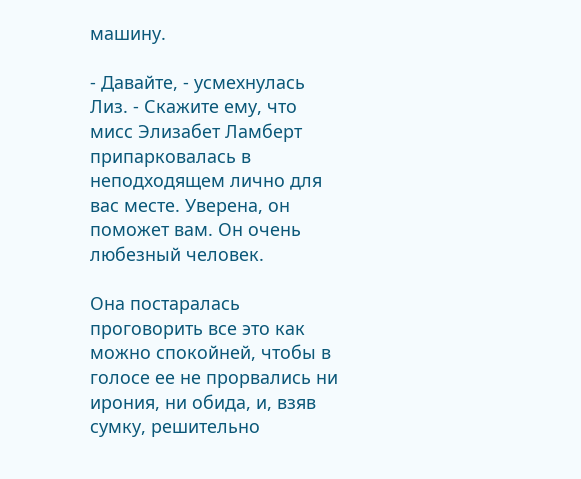машину.

- Давайте, - усмехнулась Лиз. - Скажите ему, что мисс Элизабет Ламберт припарковалась в неподходящем лично для вас месте. Уверена, он поможет вам. Он очень любезный человек.

Она постаралась проговорить все это как можно спокойней, чтобы в голосе ее не прорвались ни ирония, ни обида, и, взяв сумку, решительно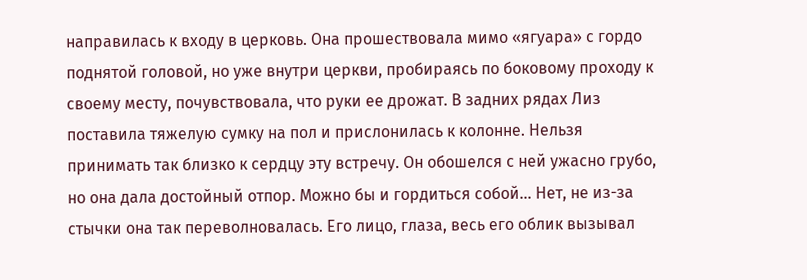направилась к входу в церковь. Она прошествовала мимо «ягуара» с гордо поднятой головой, но уже внутри церкви, пробираясь по боковому проходу к своему месту, почувствовала, что руки ее дрожат. В задних рядах Лиз поставила тяжелую сумку на пол и прислонилась к колонне. Нельзя принимать так близко к сердцу эту встречу. Он обошелся с ней ужасно грубо, но она дала достойный отпор. Можно бы и гордиться собой… Нет, не из-за стычки она так переволновалась. Его лицо, глаза, весь его облик вызывал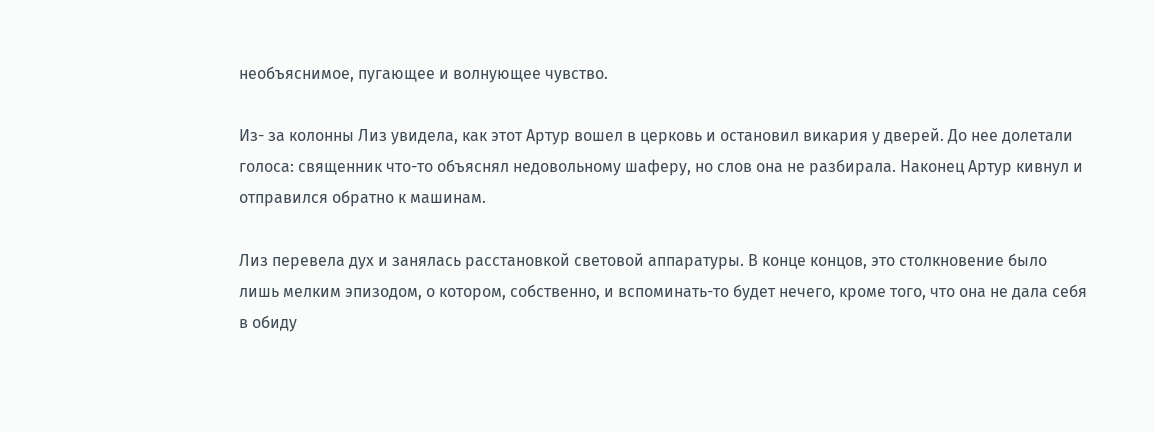необъяснимое, пугающее и волнующее чувство.

Из- за колонны Лиз увидела, как этот Артур вошел в церковь и остановил викария у дверей. До нее долетали голоса: священник что-то объяснял недовольному шаферу, но слов она не разбирала. Наконец Артур кивнул и отправился обратно к машинам.

Лиз перевела дух и занялась расстановкой световой аппаратуры. В конце концов, это столкновение было лишь мелким эпизодом, о котором, собственно, и вспоминать-то будет нечего, кроме того, что она не дала себя в обиду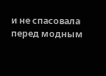и не спасовала перед модным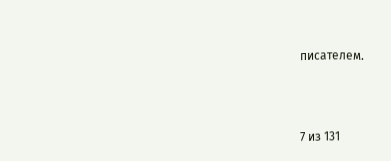писателем.



7 из 131